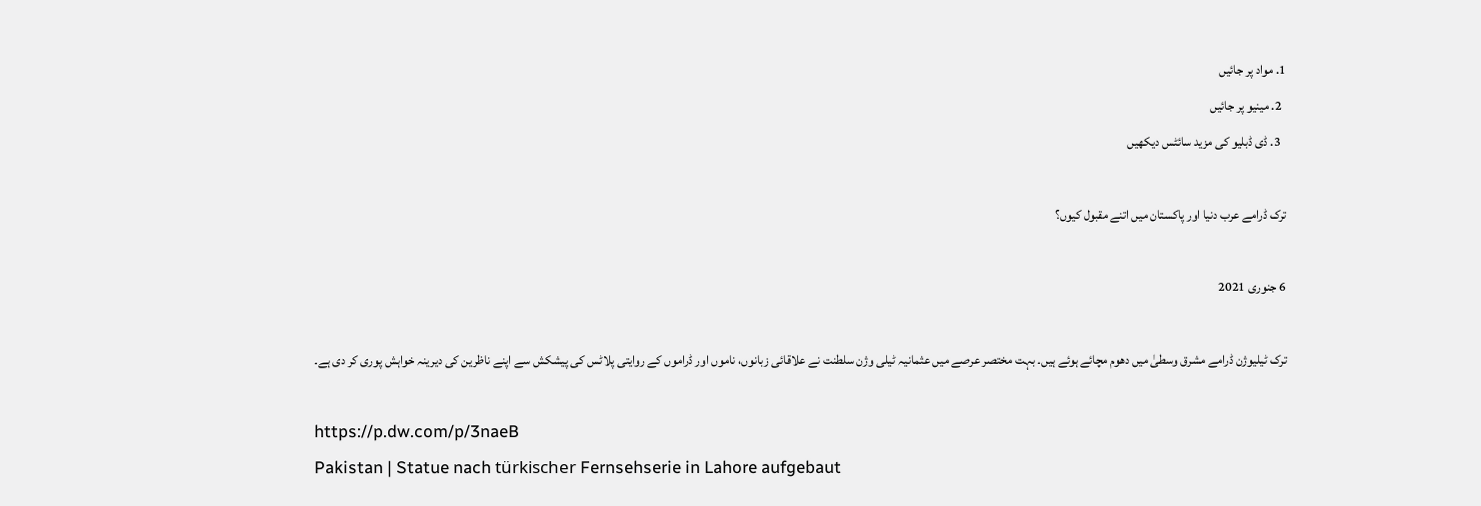1. مواد پر جائیں
  2. مینیو پر جائیں
  3. ڈی ڈبلیو کی مزید سائٹس دیکھیں

ترک ڈرامے عرب دنیا اور پاکستان میں اتنے مقبول کیوں؟

6 جنوری 2021

ترک ٹیلیوژن ڈرامے مشرق وسطیٰ میں دھوم مچائے ہوئے ہیں۔ بہت مختصر عرصے میں عثمانیہ ٹیلی وژن سلطنت نے علاقائی زبانوں، ناموں اور ڈراموں کے روایتی پلاٹس کی پیشکش سے اپنے ناظرین کی دیرینہ خواہش پوری کر دی ہے۔

https://p.dw.com/p/3naeB
Pakistan | Statue nach türkischer Fernsehserie in Lahore aufgebaut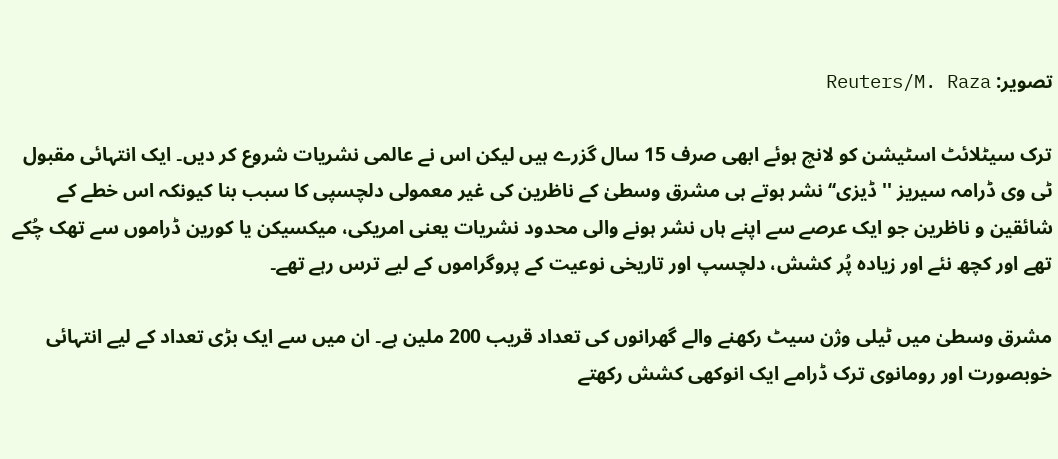تصویر: Reuters/M. Raza

ترک سیٹلائٹ اسٹیشن کو لانچ ہوئے ابھی صرف 15 سال گزرے ہیں لیکن اس نے عالمی نشریات شروع کر دیں۔ ایک انتہائی مقبول ٹی وی ڈرامہ سیریز '' ڈیزی‘‘ نشر ہوتے ہی مشرق وسطیٰ کے ناظرین کی غیر معمولی دلچسپی کا سبب بنا کیونکہ اس خطے کے شائقین و ناظرین جو ایک عرصے سے اپنے ہاں نشر ہونے والی محدود نشریات یعنی امریکی، میکسیکن یا کورین ڈراموں سے تھک چُکے تھے اور کچھ نئے اور زیادہ پُر کشش، دلچسپ اور تاریخی نوعیت کے پروگراموں کے لیے ترس رہے تھے۔

مشرق وسطیٰ میں ٹیلی وژن سیٹ رکھنے والے گھرانوں کی تعداد قریب 200 ملین ہے۔ ان میں سے ایک بڑی تعداد کے لیے انتہائی خوبصورت اور رومانوی ترک ڈرامے ایک انوکھی کشش رکھتے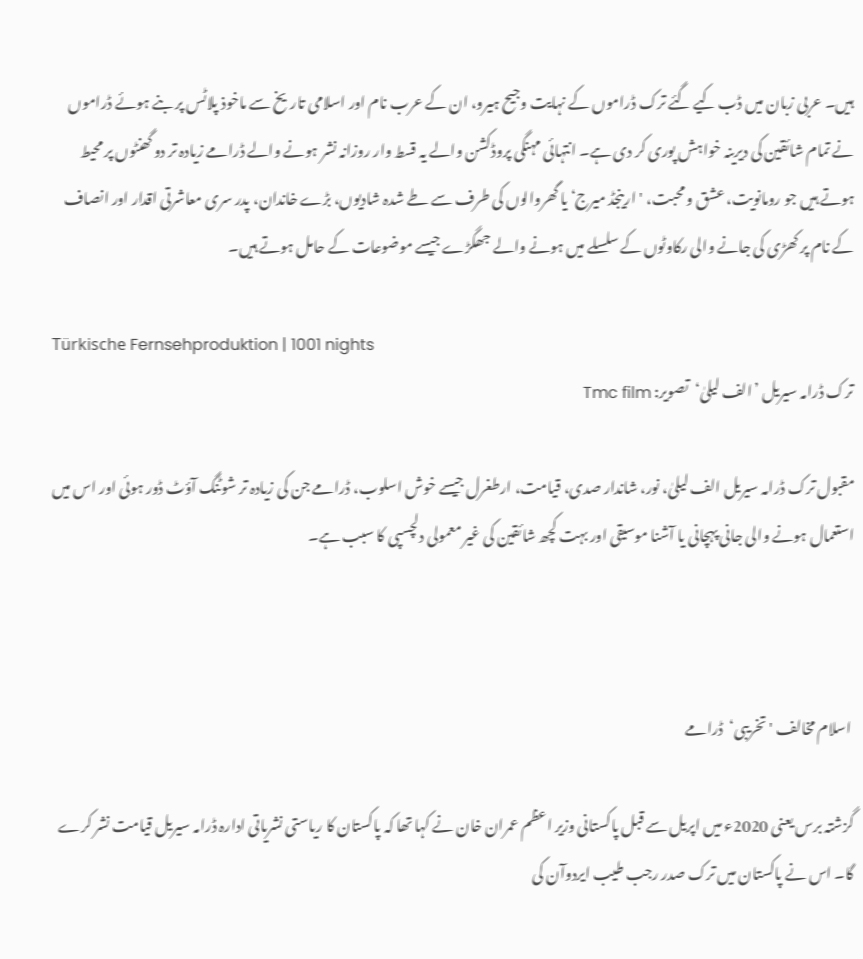ہیں۔ عربی زبان میں ڈب کیے گئے ترک ڈراموں کے نہایت وجیح ہیرو، ان کے عرب نام اور اسلامی تاریخ سے ماخوذ پلاٹس پر بنے ہوئے ڈراموں نے تمام شائقین کی دیرینہ خواہش پوری کر دی ہے۔ انتہائی مہنگی پروڈکشن والے یہ قسط وار روزانہ نشر ہونے والے ڈرامے زیادہ تر دو گھنٹوں پر محیط ہوتے ہیں جو رومانویت، عشق و محبت، 'ارینجڈ میرج‘ یا گھروالوں کی طرف سے طے شدہ شادیوں، بڑے خاندان، پدر سری معاشرتی اقدار اور انصاف کے نام پر کھڑی کی جانے والی رکاوٹوں کے سلسلے میں ہونے والے جھگڑے جیسے موضوعات کے حامل ہوتے ہیں۔

Türkische Fernsehproduktion | 1001 nights
ترک ڈرامہ سیریل ’الف لیلیٰ‘تصویر: Tmc film

مقبول ترک ڈرامہ سیریل الف لیلیٰ، نور، شاندار صدی، قیامت، ارطغرل جیسے خوش اسلوب، ڈرامے جن کی زیادہ تر شوٹنگ آؤٹ ڈور ہوئی اور اس میں استعمال ہونے والی جانی پہچانی یا آشنا موسیقی اور بہت کچھ شائقین کی غیر معمولی دلچسپی کا سبب ہے۔



 اسلام مخالف 'تخریبی‘  ڈرامے

گزشتہ برس یعنی 2020ء میں اپریل سے قبل پاکستانی وزیر اعظم عمران خان نے کہا تھا کہ پاکستان کا ریاستی نشریاتی ادارہ ڈرامہ سیریل قیامت نشر کرے گا۔ اس نے پاکستان میں ترک صدر رجب طیب ایردوآن کی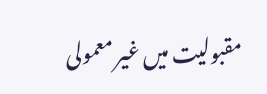مقبولیت میں غیر معمولی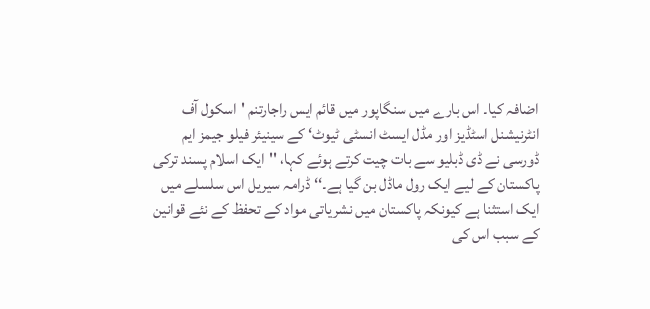اضافہ کیا۔ اس بارے میں سنگاپور میں قائم ایس راجارتنم 'اسکول آف انٹرنیشنل اسٹڈیز اور مڈل ایسٹ انسٹی ٹیوٹ‘ کے سینیئر فیلو جیمز ایم ڈورسی نے ڈی ڈبلیو سے بات چیت کرتے ہوئے کہا، ''ایک اسلام پسند ترکی پاکستان کے لیے ایک رول ماڈل بن گیا ہے۔‘‘ ڈرامہ سیریل اس سلسلے میں ایک استثنا ہے کیونکہ پاکستان میں نشریاتی مواد کے تحفظ کے نئے قوانین کے سبب اس کی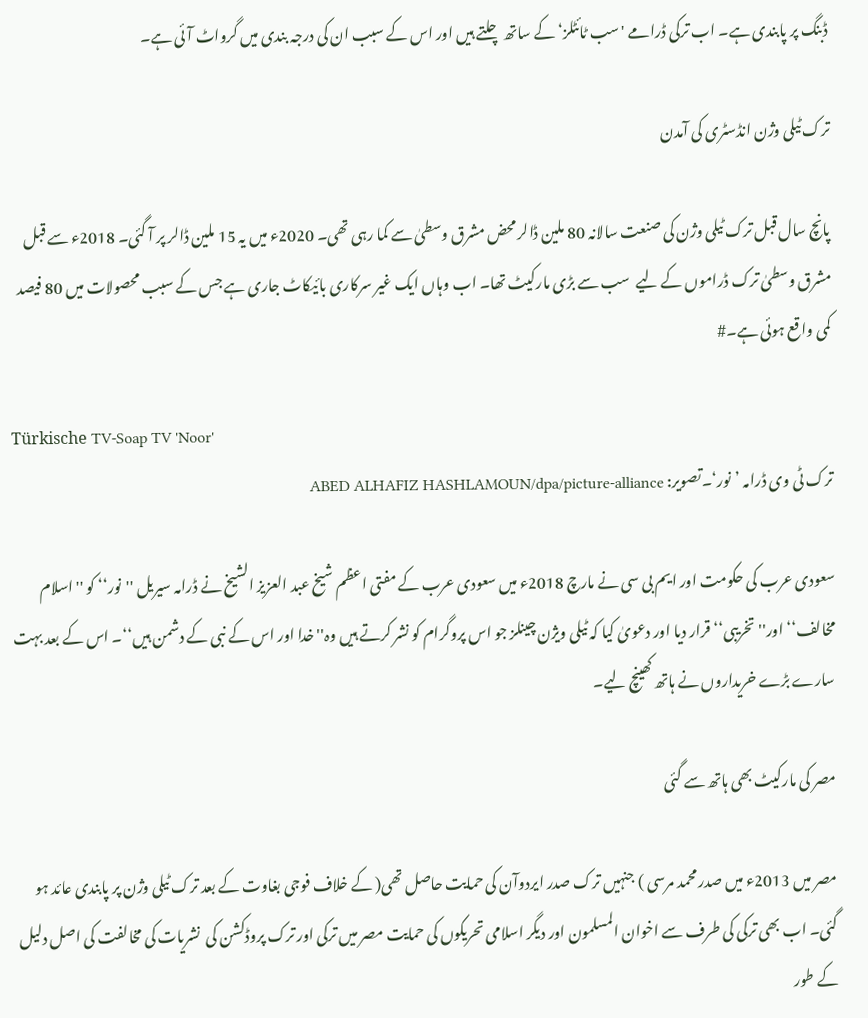ڈبنگ پر پابندی ہے۔ اب ترکی ڈرامے 'سب ٹائٹلز‘ کے ساتھ چلتے ہیں اور اس کے سبب ان کی درجہ بندی میں گرواٹ آئی ہے۔

ترک ٹیلی وژن انڈسٹری کی آمدن

پانچ سال قبل ترک ٹیلی وژن کی صنعت سالانہ 80 ملین ڈالر محض مشرق وسطیٰ سے کما رہی تھی۔ 2020ء میں یہ 15 ملین ڈالر پر آ گئی۔ 2018ء سے قبل مشرق وسطیٰ ترک ڈراموں کے لیے  سب سے بڑی مارکیٹ تھا۔ اب وہاں ایک غیر سرکاری بائیکاٹ جاری ہے جس کے سبب محصولات میں 80 فیصد کمی واقع ہوئی ہے۔#

Türkische TV-Soap TV 'Noor'
ترک ٹی وی ڈرامہ ’نور‘۔تصویر: ABED ALHAFIZ HASHLAMOUN/dpa/picture-alliance

سعودی عرب کی حکومت اور ایم بی سی نے مارچ 2018ء میں سعودی عرب کے مفتی اعظم شیخ عبد العزیز الشیخ نے ڈرامہ سیریل ''نور‘‘ کو ''اسلام مخالف‘‘ اور''تخریبی‘‘ قرار دیا اور دعویٰ کیا کہ ٹیلی ویژن چینلز جو اس پروگرام کو نشر کرتے ہیں وہ''خدا اور اس کے نبی کے دشمن ہیں‘‘۔ اس کے بعد بہت سارے بڑے خریداروں نے ہاتھ کھینچ لیے۔

مصر کی مارکیٹ بھی ہاتھ سے گئی

مصر میں 2013ء میں صدر محمد مرسی ) جنہیں ترک صدر ایردوآن کی حمایت حاصل تھی( کے خلاف فوجی بغاوت کے بعد ترک ٹیلی وژن پر پابندی عائد ہو گئی۔ اب بھی ترکی کی طرف سے اخوان المسلمون اور دیگر اسلامی تحریکوں کی حمایت مصر میں ترکی اور ترک پروڈکشن کی  نشریات کی مخالفت کی اصل دلیل کے طور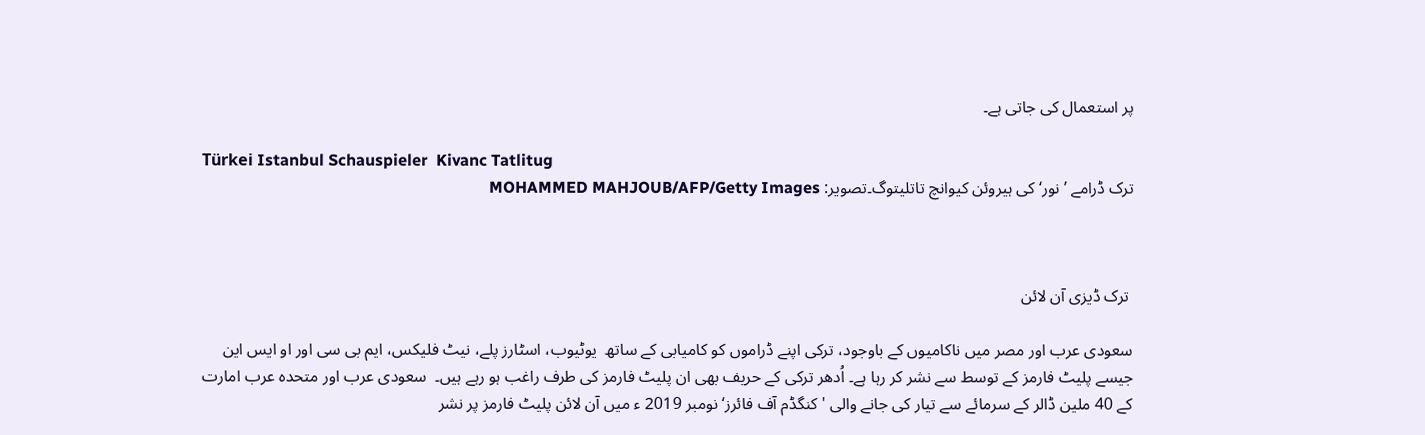پر استعمال کی جاتی ہے۔

Türkei Istanbul Schauspieler  Kivanc Tatlitug
ترک ڈرامے ’نور‘ کی ہیروئن کیوانچ تاتلیتوگ۔تصویر: MOHAMMED MAHJOUB/AFP/Getty Images



 ترک ڈیزی آن لائن

سعودی عرب اور مصر میں ناکامیوں کے باوجود، ترکی اپنے ڈراموں کو کامیابی کے ساتھ  یوٹیوب، اسٹارز پلے، نیٹ فلیکس، ایم بی سی اور او ایس این جیسے پلیٹ فارمز کے توسط سے نشر کر رہا ہے۔ اُدھر ترکی کے حریف بھی ان پلیٹ فارمز کی طرف راغب ہو رہے ہیں۔  سعودی عرب اور متحدہ عرب امارت کے 40 ملین ڈالر کے سرمائے سے تیار کی جانے والی 'کنگڈم آف فائرز‘ نومبر 2019 ء میں آن لائن پلیٹ فارمز پر نشر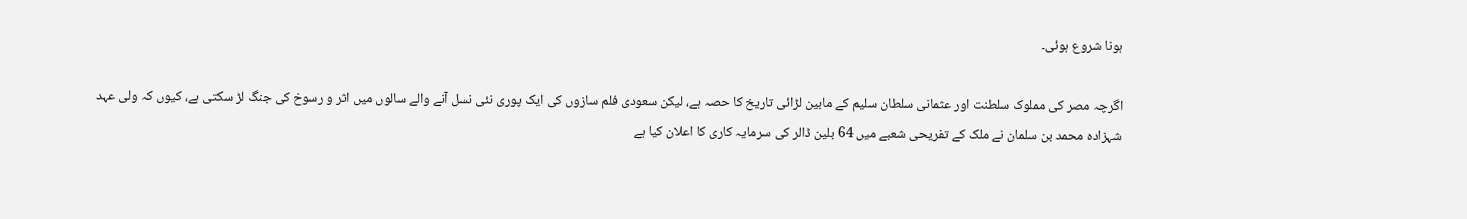ہونا شروع ہوئی۔

اگرچہ مصر کی مملوک سلطنت اور عثمانی سلطان سلیم کے مابین لڑائی تاریخ کا حصہ ہے، لیکن سعودی فلم سازوں کی ایک پوری نئی نسل آنے والے سالوں میں اثر و رسوخ کی جنگ لڑ سکتی ہے، کیوں کہ ولی عہد شہزادہ محمد بن سلمان نے ملک کے تفریحی شعبے میں 64 بلین ڈالر کی سرمایہ کاری کا اعلان کیا ہے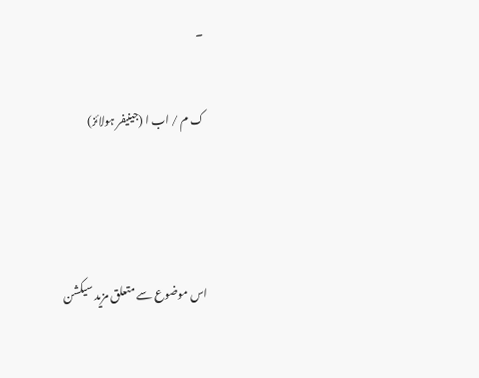۔

ک م / اب ا (جینیفر ہولائز)



اس موضوع سے متعلق مزید سیکشن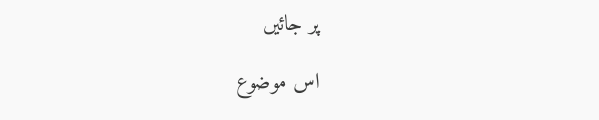پر جائیں

اس موضوع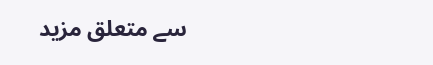سے متعلق مزید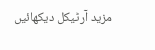مزید آرٹیکل دیکھائیں